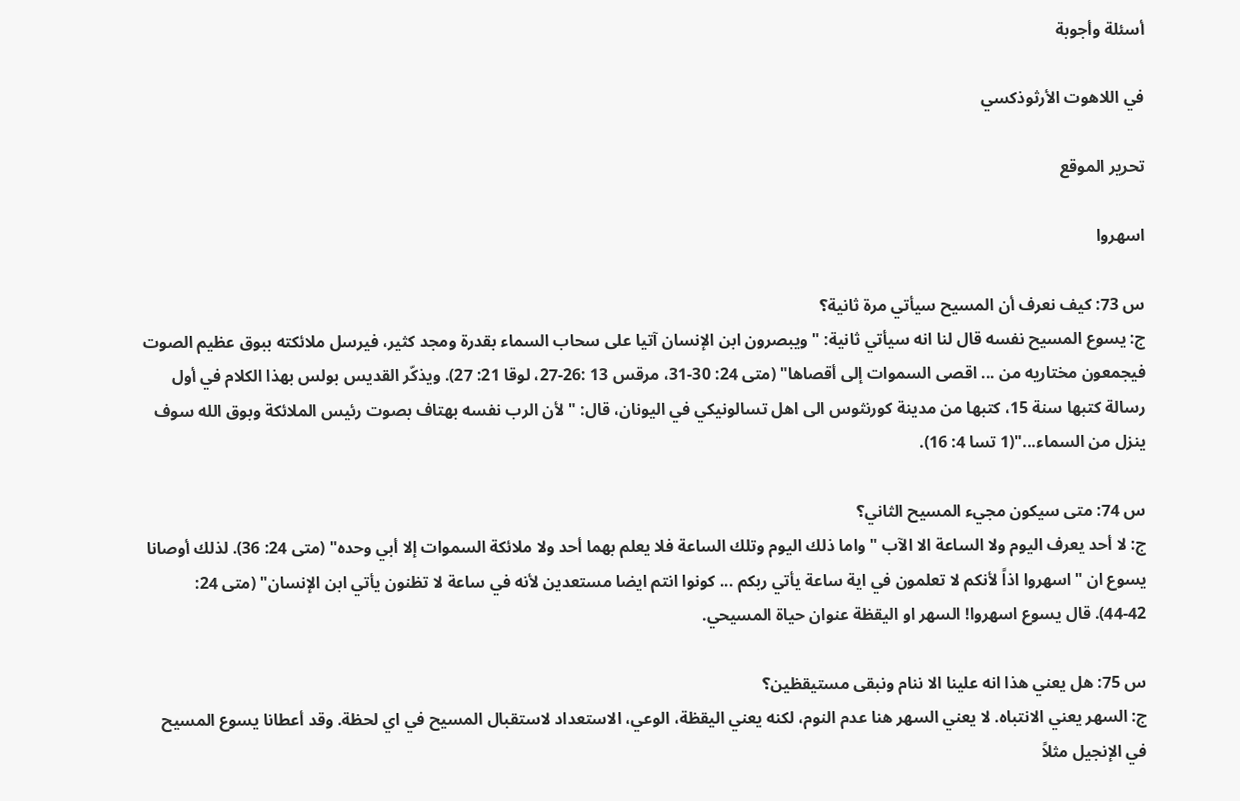أسئلة وأجوبة

في اللاهوت الأرثوذكسي

تحرير الموقع

اسهروا

س 73: كيف نعرف أن المسيح سيأتي مرة ثانية؟
ج: يسوع المسيح نفسه قال لنا انه سيأتي ثانية: "ويبصرون ابن الإنسان آتيا على سحاب السماء بقدرة ومجد كثير، فيرسل ملائكته ببوق عظيم الصوت فيجمعون مختاريه من ... اقصى السموات إلى أقصاها" (متى 24: 30-31، مرقس 13 :26-27، لوقا 21: 27). ويذكّر القديس بولس بهذا الكلام في أول رسالة كتبها سنة 15، كتبها من مدينة كورنثوس الى اهل تسالونيكي في اليونان، قال: "لأن الرب نفسه بهتاف بصوت رئيس الملائكة وبوق الله سوف ينزل من السماء..."(1 تسا 4: 16).

س 74: متى سيكون مجيء المسيح الثاني؟
ج: لا أحد يعرف اليوم ولا الساعة الا الآب "واما ذلك اليوم وتلك الساعة فلا يعلم بهما أحد ولا ملائكة السموات إلا أبي وحده" (متى 24: 36). لذلك أوصانا يسوع ان "اسهروا اذاً لأنكم لا تعلمون في اية ساعة يأتي ربكم ... كونوا انتم ايضا مستعدين لأنه في ساعة لا تظنون يأتي ابن الإنسان" (متى 24: 42-44). قال يسوع اسهروا! السهر او اليقظة عنوان حياة المسيحي.

س 75: هل يعني هذا انه علينا الا ننام ونبقى مستيقظين؟
ج: السهر يعني الانتباه. لا يعني السهر هنا عدم النوم، لكنه يعني اليقظة، الوعي، الاستعداد لاستقبال المسيح في اي لحظة. وقد أعطانا يسوع المسيح في الإنجيل مثلاً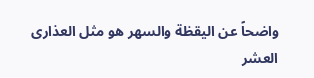واضحاً عن اليقظة والسهر هو مثل العذارى العشر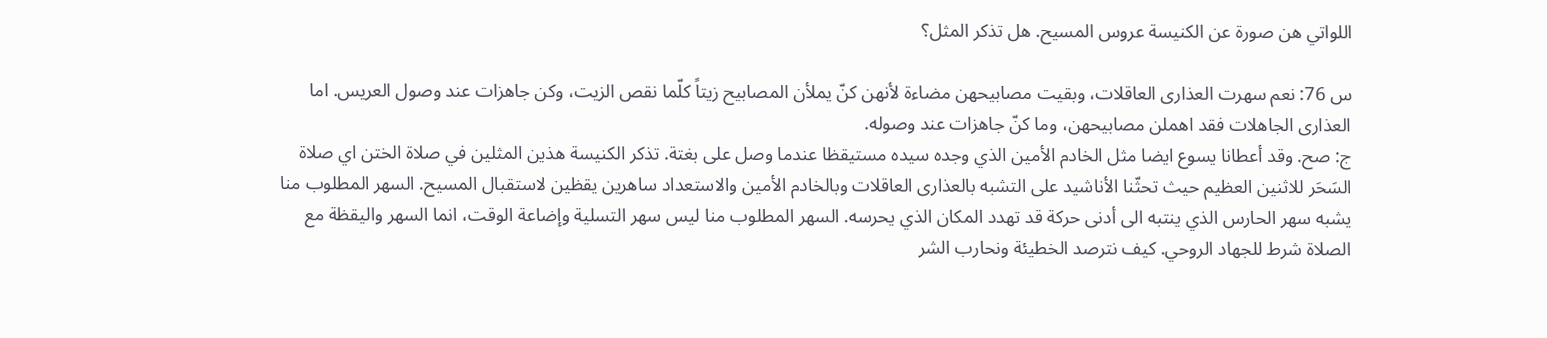اللواتي هن صورة عن الكنيسة عروس المسيح. هل تذكر المثل؟

س 76: نعم سهرت العذارى العاقلات، وبقيت مصابيحهن مضاءة لأنهن كنّ يملأن المصابيح زيتاً كلّما نقص الزيت، وكن جاهزات عند وصول العريس. اما العذارى الجاهلات فقد اهملن مصابيحهن، وما كنّ جاهزات عند وصوله.
ج: صح. وقد أعطانا يسوع ايضا مثل الخادم الأمين الذي وجده سيده مستيقظا عندما وصل على بغتة. تذكر الكنيسة هذين المثلين في صلاة الختن اي صلاة السَحَر للاثنين العظيم حيث تحثّنا الأناشيد على التشبه بالعذارى العاقلات وبالخادم الأمين والاستعداد ساهرين يقظين لاستقبال المسيح. السهر المطلوب منا يشبه سهر الحارس الذي ينتبه الى أدنى حركة قد تهدد المكان الذي يحرسه. السهر المطلوب منا ليس سهر التسلية وإضاعة الوقت، انما السهر واليقظة مع الصلاة شرط للجهاد الروحي. كيف نترصد الخطيئة ونحارب الشر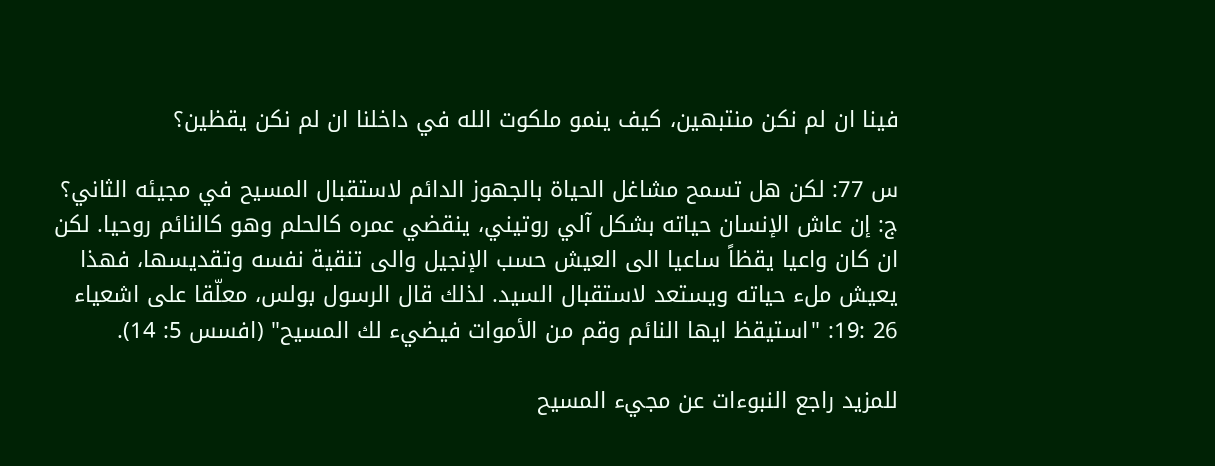فينا ان لم نكن منتبهين، كيف ينمو ملكوت الله في داخلنا ان لم نكن يقظين؟

س 77: لكن هل تسمح مشاغل الحياة بالجهوز الدائم لاستقبال المسيح في مجيئه الثاني؟
ج: إن عاش الإنسان حياته بشكل آلي روتيني، ينقضي عمره كالحلم وهو كالنائم روحيا. لكن ان كان واعيا يقظاً ساعيا الى العيش حسب الإنجيل والى تنقية نفسه وتقديسها، فهذا يعيش ملء حياته ويستعد لاستقبال السيد. لذلك قال الرسول بولس، معلّقا على اشعياء 26 :19: "استيقظ ايها النائم وقم من الأموات فيضيء لك المسيح" (افسس 5: 14).

للمزيد راجع النبوءات عن مجيء المسيح